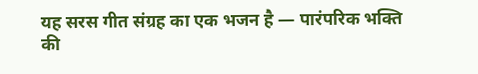यह सरस गीत संग्रह का एक भजन है — पारंपरिक भक्ति की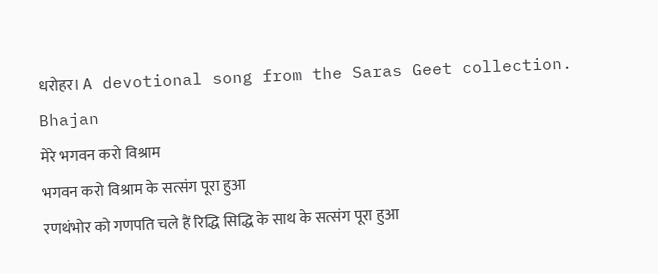धरोहर। A devotional song from the Saras Geet collection.
Bhajan
मेरे भगवन करो विश्राम
भगवन करो विश्राम के सत्संग पूरा हुआ
रणथंभोर को गणपति चले हैं रिद्धि सिद्धि के साथ के सत्संग पूरा हुआ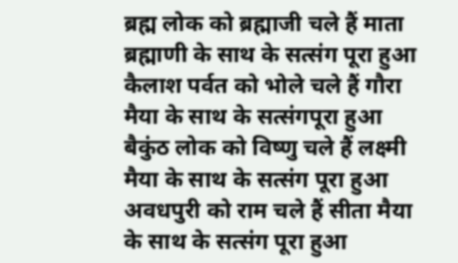ब्रह्म लोक को ब्रह्माजी चले हैं माता ब्रह्माणी के साथ के सत्संग पूरा हुआ
कैलाश पर्वत को भोले चले हैं गौरा मैया के साथ के सत्संगपूरा हुआ
बैकुंठ लोक को विष्णु चले हैं लक्ष्मी मैया के साथ के सत्संग पूरा हुआ
अवधपुरी को राम चले हैं सीता मैया के साथ के सत्संग पूरा हुआ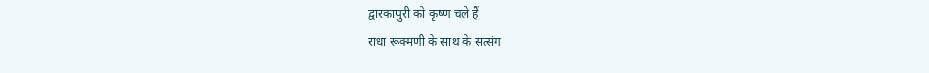द्वारकापुरी को कृष्ण चले हैं
राधा रूक्मणी के साथ के सत्संग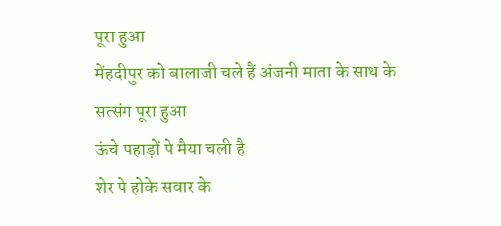पूरा हुआ
मेंहदीपुर को बालाजी चले हैं अंजनी माता के साथ के
सत्संग पूरा हुआ
ऊंचे पहाड़ों पे मैया चली है
शेर पे होके सवार के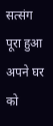सत्संग पूरा हुआ
अपने घर को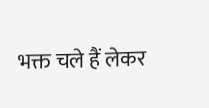भक्त चले हैं लेकर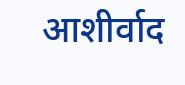आशीर्वाद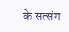के सत्संग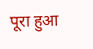पूरा हुआ